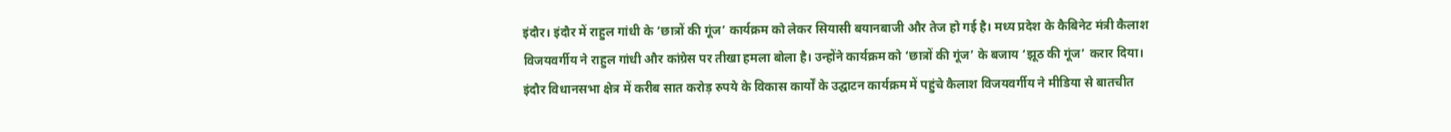इंदौर। इंदौर में राहुल गांधी के ‘छात्रों की गूंज’ कार्यक्रम को लेकर सियासी बयानबाजी और तेज हो गई है। मध्य प्रदेश के कैबिनेट मंत्री कैलाश विजयवर्गीय ने राहुल गांधी और कांग्रेस पर तीखा हमला बोला है। उन्होंने कार्यक्रम को ‘छात्रों की गूंज’ के बजाय ‘झूठ की गूंज’ करार दिया।
इंदौर विधानसभा क्षेत्र में करीब सात करोड़ रुपये के विकास कार्यों के उद्घाटन कार्यक्रम में पहुंचे कैलाश विजयवर्गीय ने मीडिया से बातचीत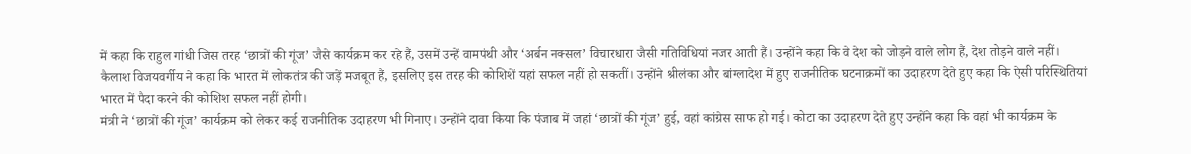में कहा कि राहुल गांधी जिस तरह ‘छात्रों की गूंज’ जैसे कार्यक्रम कर रहे हैं, उसमें उन्हें वामपंथी और ‘अर्बन नक्सल’ विचारधारा जैसी गतिविधियां नजर आती हैं। उन्होंने कहा कि वे देश को जोड़ने वाले लोग हैं, देश तोड़ने वाले नहीं।
कैलाश विजयवर्गीय ने कहा कि भारत में लोकतंत्र की जड़ें मजबूत हैं, इसलिए इस तरह की कोशिशें यहां सफल नहीं हो सकतीं। उन्होंने श्रीलंका और बांग्लादेश में हुए राजनीतिक घटनाक्रमों का उदाहरण देते हुए कहा कि ऐसी परिस्थितियां भारत में पैदा करने की कोशिश सफल नहीं होगी।
मंत्री ने ‘छात्रों की गूंज’ कार्यक्रम को लेकर कई राजनीतिक उदाहरण भी गिनाए। उन्होंने दावा किया कि पंजाब में जहां ‘छात्रों की गूंज’ हुई, वहां कांग्रेस साफ हो गई। कोटा का उदाहरण देते हुए उन्होंने कहा कि वहां भी कार्यक्रम के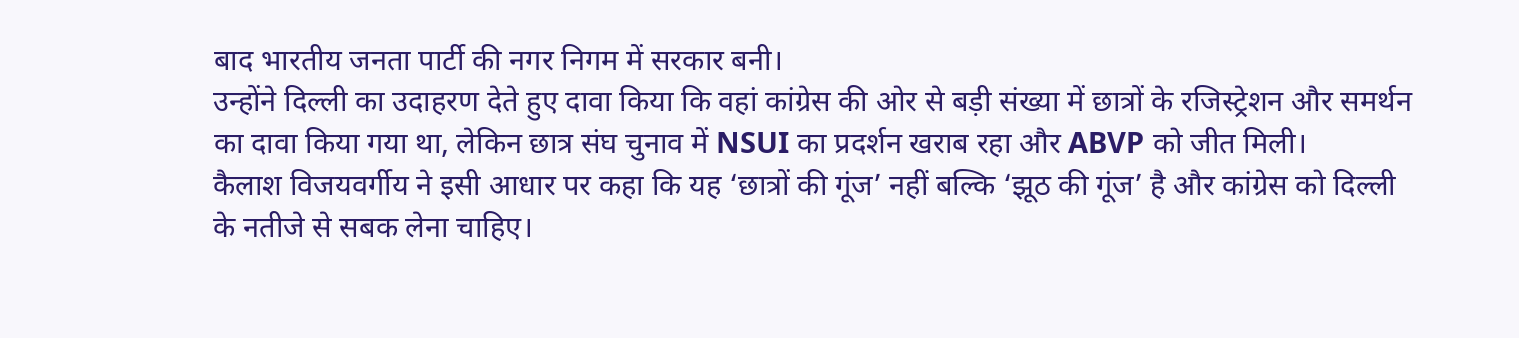बाद भारतीय जनता पार्टी की नगर निगम में सरकार बनी।
उन्होंने दिल्ली का उदाहरण देते हुए दावा किया कि वहां कांग्रेस की ओर से बड़ी संख्या में छात्रों के रजिस्ट्रेशन और समर्थन का दावा किया गया था, लेकिन छात्र संघ चुनाव में NSUI का प्रदर्शन खराब रहा और ABVP को जीत मिली।
कैलाश विजयवर्गीय ने इसी आधार पर कहा कि यह ‘छात्रों की गूंज’ नहीं बल्कि ‘झूठ की गूंज’ है और कांग्रेस को दिल्ली के नतीजे से सबक लेना चाहिए।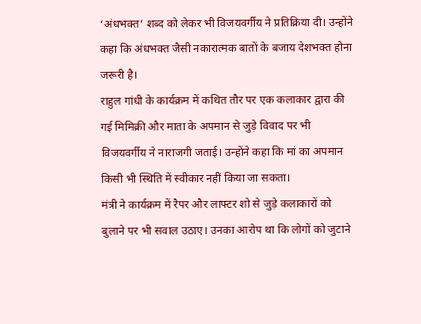‘अंधभक्त’ शब्द को लेकर भी विजयवर्गीय ने प्रतिक्रिया दी। उन्होंने कहा कि अंधभक्त जैसी नकारात्मक बातों के बजाय देशभक्त होना जरूरी है।
राहुल गांधी के कार्यक्रम में कथित तौर पर एक कलाकार द्वारा की गई मिमिक्री और माता के अपमान से जुड़े विवाद पर भी विजयवर्गीय ने नाराजगी जताई। उन्होंने कहा कि मां का अपमान किसी भी स्थिति में स्वीकार नहीं किया जा सकता।
मंत्री ने कार्यक्रम में रैपर और लाफ्टर शो से जुड़े कलाकारों को बुलाने पर भी सवाल उठाए। उनका आरोप था कि लोगों को जुटाने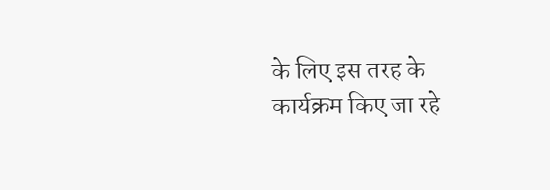के लिए इस तरह के कार्यक्रम किए जा रहे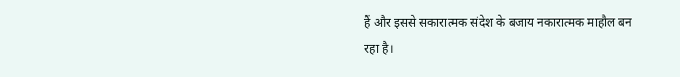हैं और इससे सकारात्मक संदेश के बजाय नकारात्मक माहौल बन रहा है।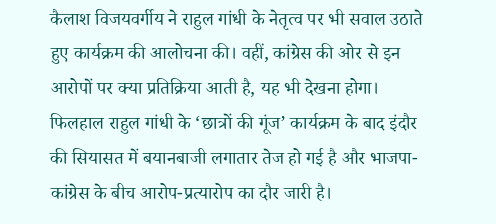कैलाश विजयवर्गीय ने राहुल गांधी के नेतृत्व पर भी सवाल उठाते हुए कार्यक्रम की आलोचना की। वहीं, कांग्रेस की ओर से इन आरोपों पर क्या प्रतिक्रिया आती है, यह भी देखना होगा।
फिलहाल राहुल गांधी के ‘छात्रों की गूंज’ कार्यक्रम के बाद इंदौर की सियासत में बयानबाजी लगातार तेज हो गई है और भाजपा-कांग्रेस के बीच आरोप-प्रत्यारोप का दौर जारी है।